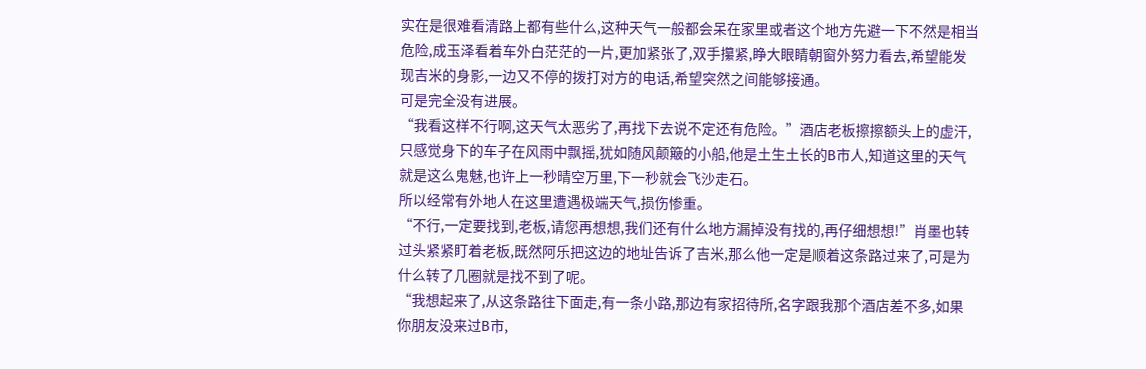实在是很难看清路上都有些什么,这种天气一般都会呆在家里或者这个地方先避一下不然是相当危险,成玉泽看着车外白茫茫的一片,更加紧张了,双手攥紧,睁大眼睛朝窗外努力看去,希望能发现吉米的身影,一边又不停的拨打对方的电话,希望突然之间能够接通。
可是完全没有进展。
“我看这样不行啊,这天气太恶劣了,再找下去说不定还有危险。”酒店老板擦擦额头上的虚汗,只感觉身下的车子在风雨中飘摇,犹如随风颠簸的小船,他是土生土长的B市人,知道这里的天气就是这么鬼魅,也许上一秒晴空万里,下一秒就会飞沙走石。
所以经常有外地人在这里遭遇极端天气,损伤惨重。
“不行,一定要找到,老板,请您再想想,我们还有什么地方漏掉没有找的,再仔细想想!”肖墨也转过头紧紧盯着老板,既然阿乐把这边的地址告诉了吉米,那么他一定是顺着这条路过来了,可是为什么转了几圈就是找不到了呢。
“我想起来了,从这条路往下面走,有一条小路,那边有家招待所,名字跟我那个酒店差不多,如果你朋友没来过B市,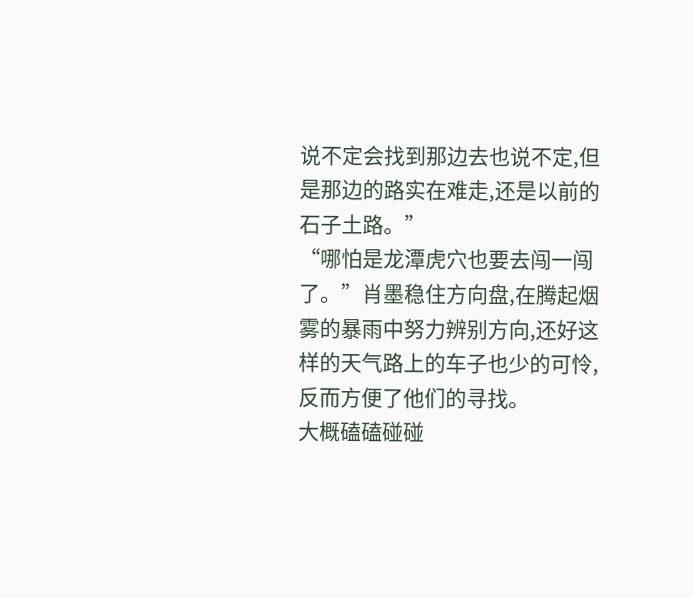说不定会找到那边去也说不定,但是那边的路实在难走,还是以前的石子土路。”
“哪怕是龙潭虎穴也要去闯一闯了。”肖墨稳住方向盘,在腾起烟雾的暴雨中努力辨别方向,还好这样的天气路上的车子也少的可怜,反而方便了他们的寻找。
大概磕磕碰碰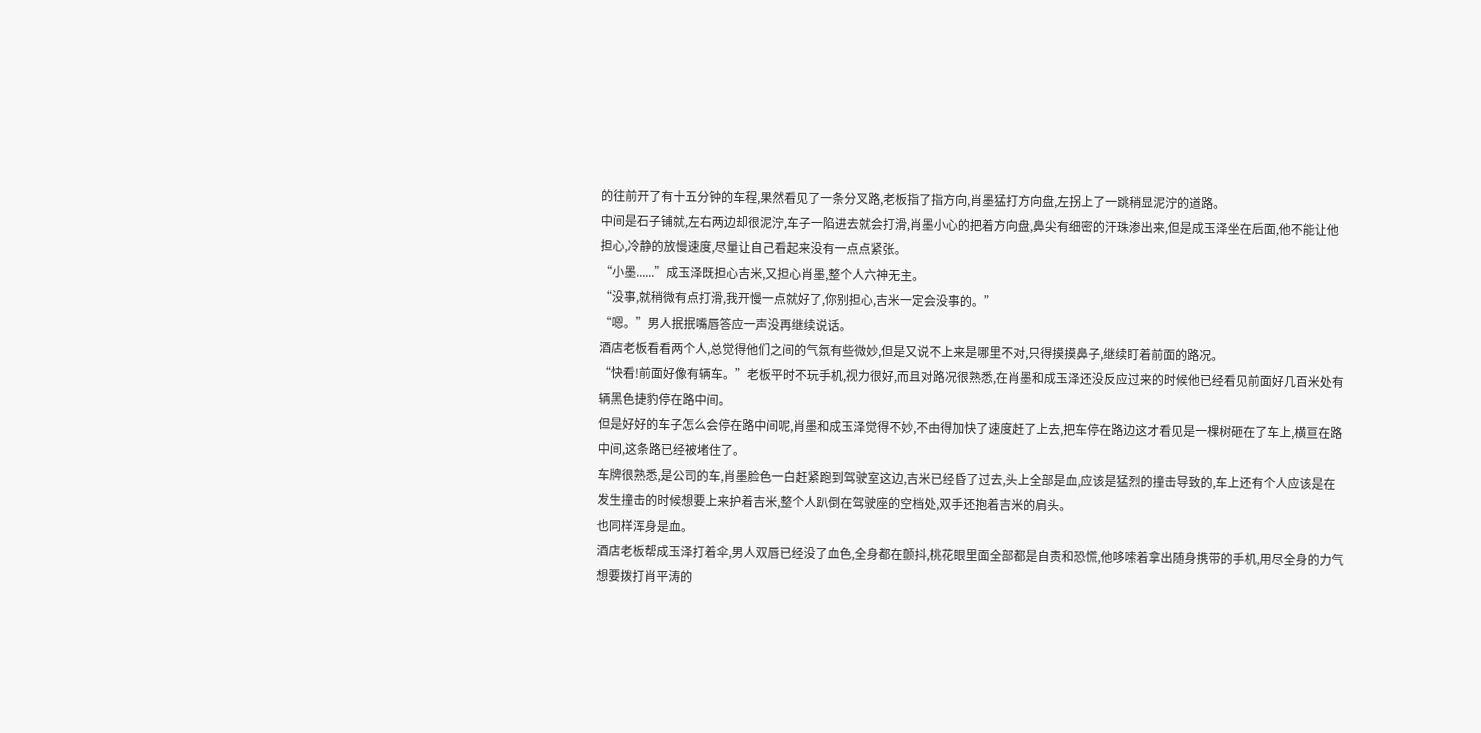的往前开了有十五分钟的车程,果然看见了一条分叉路,老板指了指方向,肖墨猛打方向盘,左拐上了一跳稍显泥泞的道路。
中间是石子铺就,左右两边却很泥泞,车子一陷进去就会打滑,肖墨小心的把着方向盘,鼻尖有细密的汗珠渗出来,但是成玉泽坐在后面,他不能让他担心,冷静的放慢速度,尽量让自己看起来没有一点点紧张。
“小墨......”成玉泽既担心吉米,又担心肖墨,整个人六神无主。
“没事,就稍微有点打滑,我开慢一点就好了,你别担心,吉米一定会没事的。”
“嗯。”男人抿抿嘴唇答应一声没再继续说话。
酒店老板看看两个人,总觉得他们之间的气氛有些微妙,但是又说不上来是哪里不对,只得摸摸鼻子,继续盯着前面的路况。
“快看!前面好像有辆车。”老板平时不玩手机,视力很好,而且对路况很熟悉,在肖墨和成玉泽还没反应过来的时候他已经看见前面好几百米处有辆黑色捷豹停在路中间。
但是好好的车子怎么会停在路中间呢,肖墨和成玉泽觉得不妙,不由得加快了速度赶了上去,把车停在路边这才看见是一棵树砸在了车上,横亘在路中间,这条路已经被堵住了。
车牌很熟悉,是公司的车,肖墨脸色一白赶紧跑到驾驶室这边,吉米已经昏了过去,头上全部是血,应该是猛烈的撞击导致的,车上还有个人应该是在发生撞击的时候想要上来护着吉米,整个人趴倒在驾驶座的空档处,双手还抱着吉米的肩头。
也同样浑身是血。
酒店老板帮成玉泽打着伞,男人双唇已经没了血色,全身都在颤抖,桃花眼里面全部都是自责和恐慌,他哆嗦着拿出随身携带的手机,用尽全身的力气想要拨打肖平涛的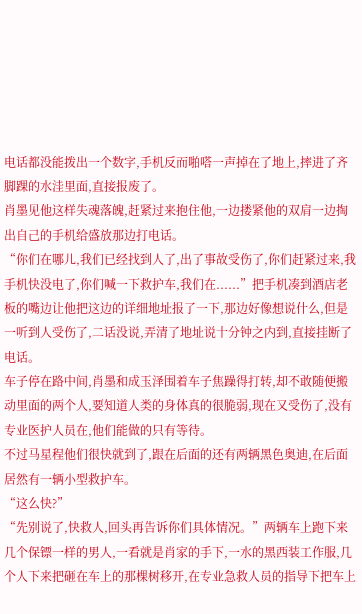电话都没能拨出一个数字,手机反而啪嗒一声掉在了地上,摔进了齐脚踝的水洼里面,直接报废了。
肖墨见他这样失魂落魄,赶紧过来抱住他,一边搂紧他的双肩一边掏出自己的手机给盛放那边打电话。
“你们在哪儿,我们已经找到人了,出了事故受伤了,你们赶紧过来,我手机快没电了,你们喊一下救护车,我们在......”把手机凑到酒店老板的嘴边让他把这边的详细地址报了一下,那边好像想说什么,但是一听到人受伤了,二话没说,弄清了地址说十分钟之内到,直接挂断了电话。
车子停在路中间,肖墨和成玉泽围着车子焦躁得打转,却不敢随便搬动里面的两个人,要知道人类的身体真的很脆弱,现在又受伤了,没有专业医护人员在,他们能做的只有等待。
不过马星程他们很快就到了,跟在后面的还有两辆黑色奥迪,在后面居然有一辆小型救护车。
“这么快?”
“先别说了,快救人,回头再告诉你们具体情况。”两辆车上跑下来几个保镖一样的男人,一看就是肖家的手下,一水的黑西装工作服,几个人下来把砸在车上的那棵树移开,在专业急救人员的指导下把车上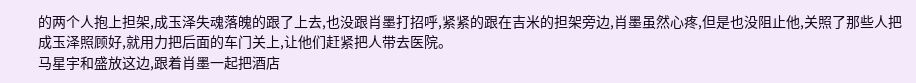的两个人抱上担架,成玉泽失魂落魄的跟了上去,也没跟肖墨打招呼,紧紧的跟在吉米的担架旁边,肖墨虽然心疼,但是也没阻止他,关照了那些人把成玉泽照顾好,就用力把后面的车门关上,让他们赶紧把人带去医院。
马星宇和盛放这边,跟着肖墨一起把酒店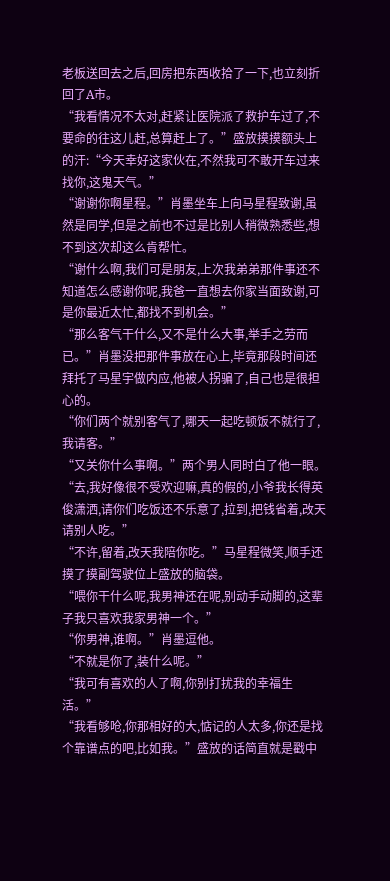老板送回去之后,回房把东西收拾了一下,也立刻折回了A市。
“我看情况不太对,赶紧让医院派了救护车过了,不要命的往这儿赶,总算赶上了。”盛放摸摸额头上的汗:“今天幸好这家伙在,不然我可不敢开车过来找你,这鬼天气。”
“谢谢你啊星程。”肖墨坐车上向马星程致谢,虽然是同学,但是之前也不过是比别人稍微熟悉些,想不到这次却这么肯帮忙。
“谢什么啊,我们可是朋友,上次我弟弟那件事还不知道怎么感谢你呢,我爸一直想去你家当面致谢,可是你最近太忙,都找不到机会。”
“那么客气干什么,又不是什么大事,举手之劳而已。”肖墨没把那件事放在心上,毕竟那段时间还拜托了马星宇做内应,他被人拐骗了,自己也是很担心的。
“你们两个就别客气了,哪天一起吃顿饭不就行了,我请客。”
“又关你什么事啊。”两个男人同时白了他一眼。
“去,我好像很不受欢迎嘛,真的假的,小爷我长得英俊潇洒,请你们吃饭还不乐意了,拉到,把钱省着,改天请别人吃。”
“不许,留着,改天我陪你吃。”马星程微笑,顺手还摸了摸副驾驶位上盛放的脑袋。
“喂你干什么呢,我男神还在呢,别动手动脚的,这辈子我只喜欢我家男神一个。”
“你男神,谁啊。”肖墨逗他。
“不就是你了,装什么呢。”
“我可有喜欢的人了啊,你别打扰我的幸福生活。”
“我看够呛,你那相好的大,惦记的人太多,你还是找个靠谱点的吧,比如我。”盛放的话简直就是戳中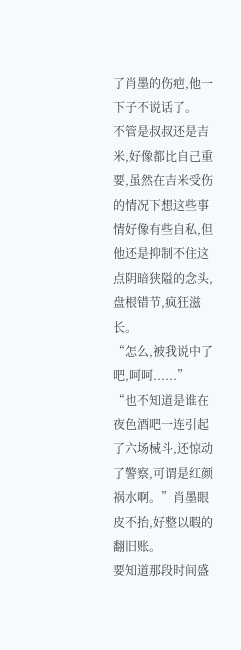了肖墨的伤疤,他一下子不说话了。
不管是叔叔还是吉米,好像都比自己重要,虽然在吉米受伤的情况下想这些事情好像有些自私,但他还是抑制不住这点阴暗狭隘的念头,盘根错节,疯狂滋长。
“怎么,被我说中了吧,呵呵......”
“也不知道是谁在夜色酒吧一连引起了六场械斗,还惊动了警察,可谓是红颜祸水啊。”肖墨眼皮不抬,好整以暇的翻旧账。
要知道那段时间盛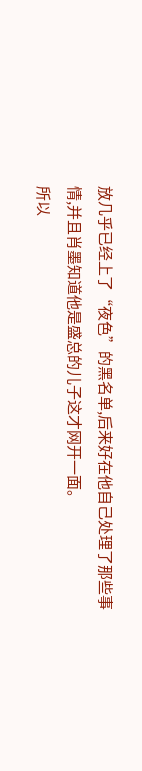放几乎已经上了“夜色”的黑名单,后来好在他自己处理了那些事情,并且肖墨知道他是盛总的儿子这才网开一面。
所以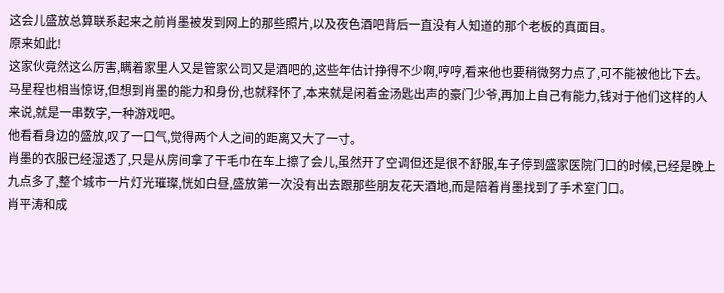这会儿盛放总算联系起来之前肖墨被发到网上的那些照片,以及夜色酒吧背后一直没有人知道的那个老板的真面目。
原来如此!
这家伙竟然这么厉害,瞒着家里人又是管家公司又是酒吧的,这些年估计挣得不少啊,哼哼,看来他也要稍微努力点了,可不能被他比下去。
马星程也相当惊讶,但想到肖墨的能力和身份,也就释怀了,本来就是闲着金汤匙出声的豪门少爷,再加上自己有能力,钱对于他们这样的人来说,就是一串数字,一种游戏吧。
他看看身边的盛放,叹了一口气,觉得两个人之间的距离又大了一寸。
肖墨的衣服已经湿透了,只是从房间拿了干毛巾在车上擦了会儿,虽然开了空调但还是很不舒服,车子停到盛家医院门口的时候,已经是晚上九点多了,整个城市一片灯光璀璨,恍如白昼,盛放第一次没有出去跟那些朋友花天酒地,而是陪着肖墨找到了手术室门口。
肖平涛和成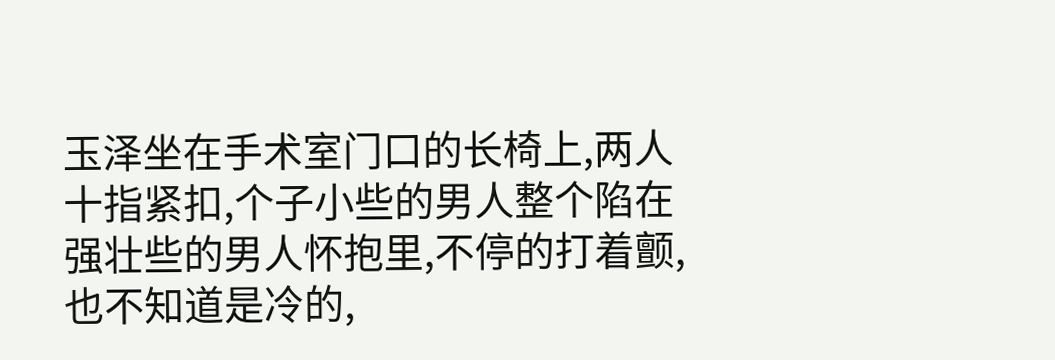玉泽坐在手术室门口的长椅上,两人十指紧扣,个子小些的男人整个陷在强壮些的男人怀抱里,不停的打着颤,也不知道是冷的,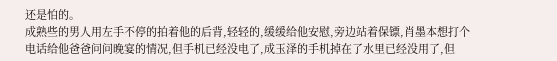还是怕的。
成熟些的男人用左手不停的拍着他的后背,轻轻的,缓缓给他安慰,旁边站着保镖,肖墨本想打个电话给他爸爸问问晚宴的情况,但手机已经没电了,成玉泽的手机掉在了水里已经没用了,但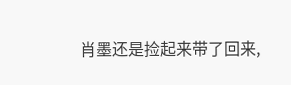肖墨还是捡起来带了回来,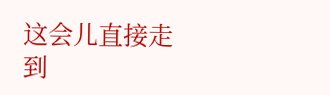这会儿直接走到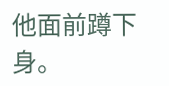他面前蹲下身。